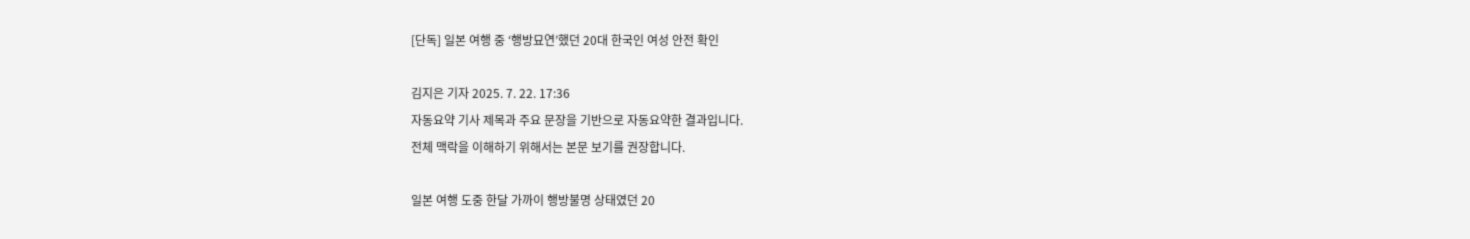[단독] 일본 여행 중 ‘행방묘연’했던 20대 한국인 여성 안전 확인

김지은 기자 2025. 7. 22. 17:36
자동요약 기사 제목과 주요 문장을 기반으로 자동요약한 결과입니다.
전체 맥락을 이해하기 위해서는 본문 보기를 권장합니다.

일본 여행 도중 한달 가까이 행방불명 상태였던 20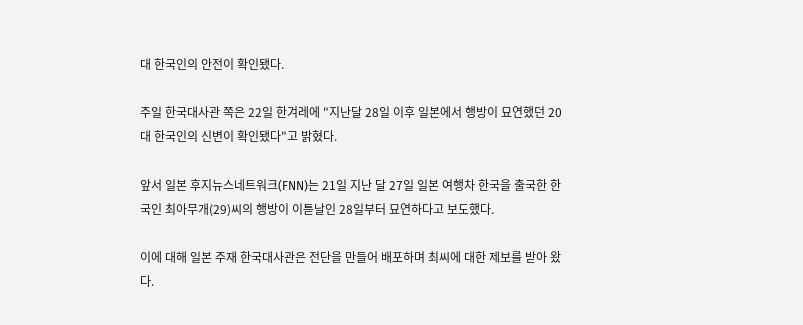대 한국인의 안전이 확인됐다.

주일 한국대사관 쪽은 22일 한겨레에 "지난달 28일 이후 일본에서 행방이 묘연했던 20대 한국인의 신변이 확인됐다"고 밝혔다.

앞서 일본 후지뉴스네트워크(FNN)는 21일 지난 달 27일 일본 여행차 한국을 출국한 한국인 최아무개(29)씨의 행방이 이튿날인 28일부터 묘연하다고 보도했다.

이에 대해 일본 주재 한국대사관은 전단을 만들어 배포하며 최씨에 대한 제보를 받아 왔다.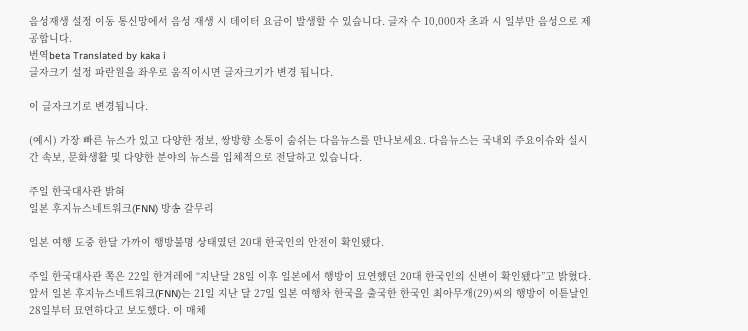음성재생 설정 이동 통신망에서 음성 재생 시 데이터 요금이 발생할 수 있습니다. 글자 수 10,000자 초과 시 일부만 음성으로 제공합니다.
번역beta Translated by kaka i
글자크기 설정 파란원을 좌우로 움직이시면 글자크기가 변경 됩니다.

이 글자크기로 변경됩니다.

(예시) 가장 빠른 뉴스가 있고 다양한 정보, 쌍방향 소통이 숨쉬는 다음뉴스를 만나보세요. 다음뉴스는 국내외 주요이슈와 실시간 속보, 문화생활 및 다양한 분야의 뉴스를 입체적으로 전달하고 있습니다.

주일 한국대사관 밝혀
일본 후지뉴스네트워크(FNN) 방송 갈무리

일본 여행 도중 한달 가까이 행방불명 상태였던 20대 한국인의 안전이 확인됐다.

주일 한국대사관 쪽은 22일 한겨레에 “지난달 28일 이후 일본에서 행방이 묘연했던 20대 한국인의 신변이 확인됐다”고 밝혔다. 앞서 일본 후지뉴스네트워크(FNN)는 21일 지난 달 27일 일본 여행차 한국을 출국한 한국인 최아무개(29)씨의 행방이 이튿날인 28일부터 묘연하다고 보도했다. 이 매체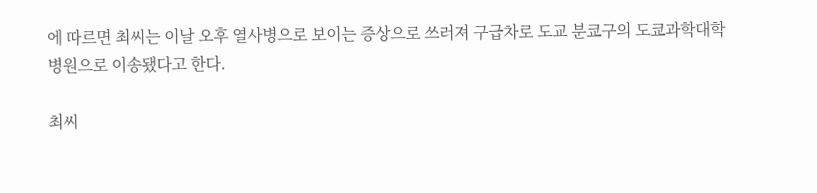에 따르면 최씨는 이날 오후 열사병으로 보이는 증상으로 쓰러져 구급차로 도교 분쿄구의 도쿄과학대학병원으로 이송됐다고 한다.

최씨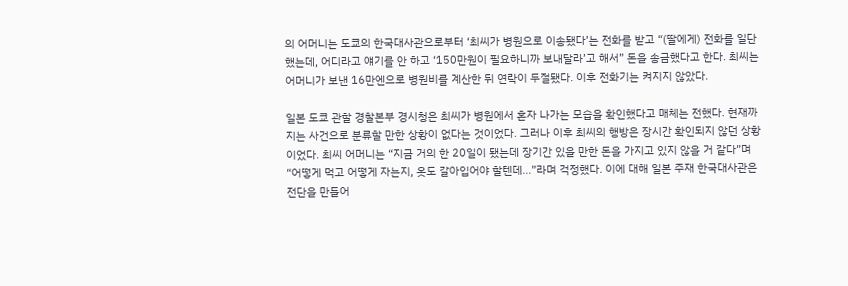의 어머니는 도쿄의 한국대사관으로부터 ‘최씨가 병원으로 이송됐다’는 전화를 받고 “(딸에게) 전화를 일단 했는데, 어디라고 얘기를 안 하고 ‘150만원이 필요하니까 보내달라’고 해서” 돈을 송금했다고 한다. 최씨는 어머니가 보낸 16만엔으로 병원비를 계산한 뒤 연락이 두절됐다. 이후 전화기는 켜지지 않았다.

일본 도쿄 관할 경찰본부 경시청은 최씨가 병원에서 혼자 나가는 모습을 확인했다고 매체는 전했다. 현재까지는 사건으로 분류할 만한 상황이 없다는 것이었다. 그러나 이후 최씨의 행방은 장시간 확인되지 않던 상황이었다. 최씨 어머니는 “지금 거의 한 20일이 됐는데 장기간 있을 만한 돈을 가지고 있지 않을 거 같다”며 “어떻게 먹고 어떻게 자는지, 옷도 갈아입어야 할텐데…”라며 걱정했다. 이에 대해 일본 주재 한국대사관은 전단을 만들어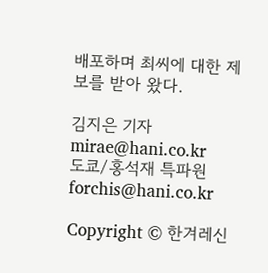배포하며 최씨에 대한 제보를 받아 왔다.

김지은 기자 mirae@hani.co.kr
도쿄/홍석재 특파원 forchis@hani.co.kr

Copyright © 한겨레신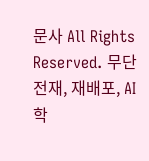문사 All Rights Reserved. 무단 전재, 재배포, AI 학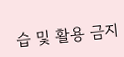습 및 활용 금지